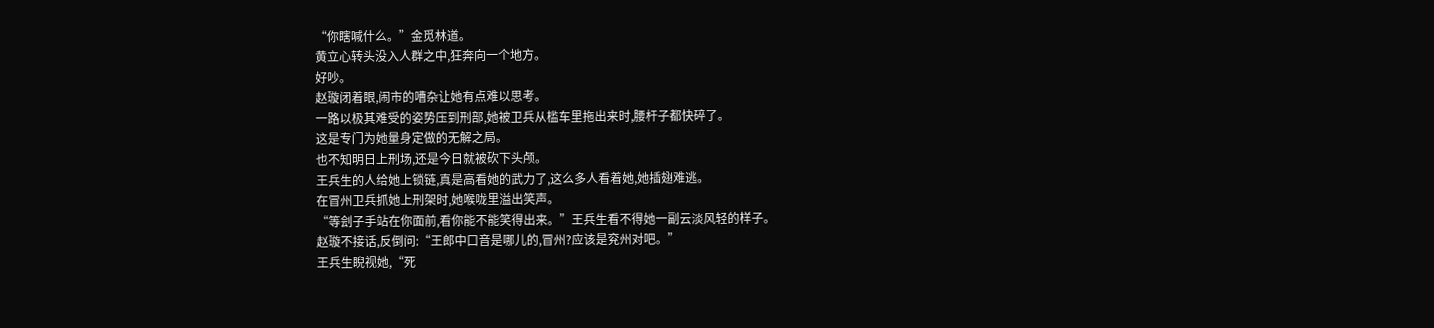“你瞎喊什么。”金觅林道。
黄立心转头没入人群之中,狂奔向一个地方。
好吵。
赵璇闭着眼,闹市的嘈杂让她有点难以思考。
一路以极其难受的姿势压到刑部,她被卫兵从槛车里拖出来时,腰杆子都快碎了。
这是专门为她量身定做的无解之局。
也不知明日上刑场,还是今日就被砍下头颅。
王兵生的人给她上锁链,真是高看她的武力了,这么多人看着她,她插翅难逃。
在冒州卫兵抓她上刑架时,她喉咙里溢出笑声。
“等刽子手站在你面前,看你能不能笑得出来。”王兵生看不得她一副云淡风轻的样子。
赵璇不接话,反倒问:“王郎中口音是哪儿的,冒州?应该是兖州对吧。”
王兵生睨视她,“死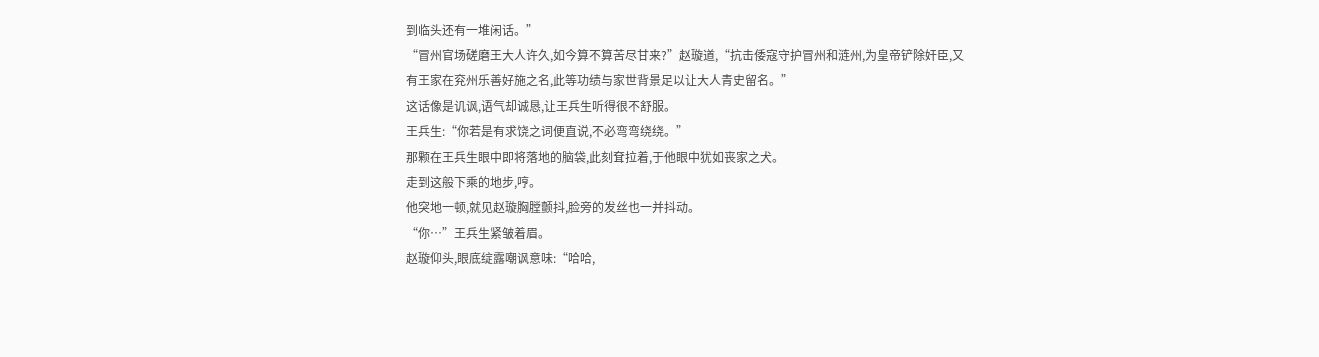到临头还有一堆闲话。”
“冒州官场磋磨王大人许久,如今算不算苦尽甘来?”赵璇道,“抗击倭寇守护冒州和涟州,为皇帝铲除奸臣,又有王家在兖州乐善好施之名,此等功绩与家世背景足以让大人青史留名。”
这话像是讥讽,语气却诚恳,让王兵生听得很不舒服。
王兵生:“你若是有求饶之词便直说,不必弯弯绕绕。”
那颗在王兵生眼中即将落地的脑袋,此刻耷拉着,于他眼中犹如丧家之犬。
走到这般下乘的地步,哼。
他突地一顿,就见赵璇胸膛颤抖,脸旁的发丝也一并抖动。
“你…”王兵生紧皱着眉。
赵璇仰头,眼底绽露嘲讽意味:“哈哈,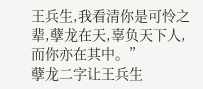王兵生,我看清你是可怜之辈,孽龙在天,辜负天下人,而你亦在其中。”
孽龙二字让王兵生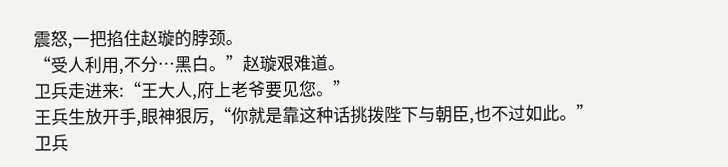震怒,一把掐住赵璇的脖颈。
“受人利用,不分…黑白。”赵璇艰难道。
卫兵走进来:“王大人,府上老爷要见您。”
王兵生放开手,眼神狠厉,“你就是靠这种话挑拨陛下与朝臣,也不过如此。”
卫兵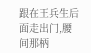跟在王兵生后面走出门,腰间那柄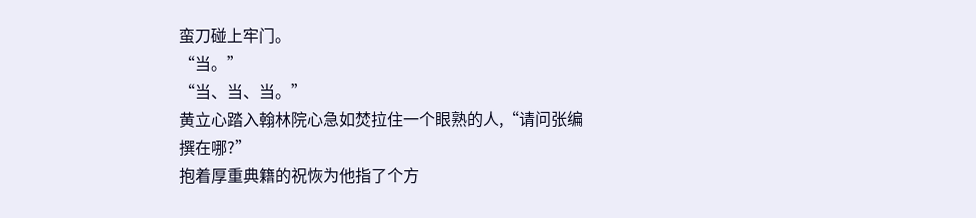蛮刀碰上牢门。
“当。”
“当、当、当。”
黄立心踏入翰林院心急如焚拉住一个眼熟的人,“请问张编撰在哪?”
抱着厚重典籍的祝恢为他指了个方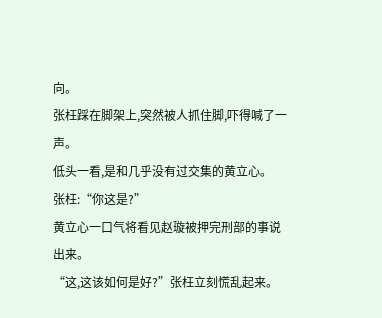向。
张枉踩在脚架上,突然被人抓住脚,吓得喊了一声。
低头一看,是和几乎没有过交集的黄立心。
张枉:“你这是?”
黄立心一口气将看见赵璇被押完刑部的事说出来。
“这,这该如何是好?”张枉立刻慌乱起来。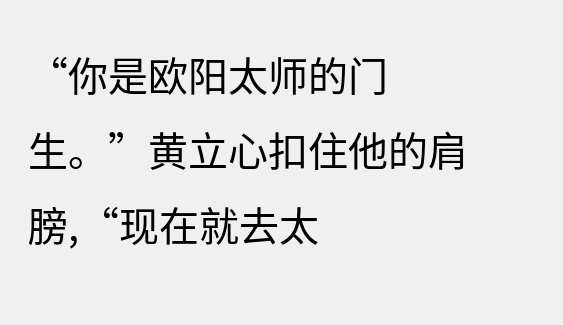“你是欧阳太师的门生。”黄立心扣住他的肩膀,“现在就去太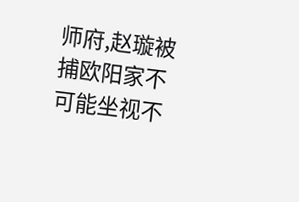师府,赵璇被捕欧阳家不可能坐视不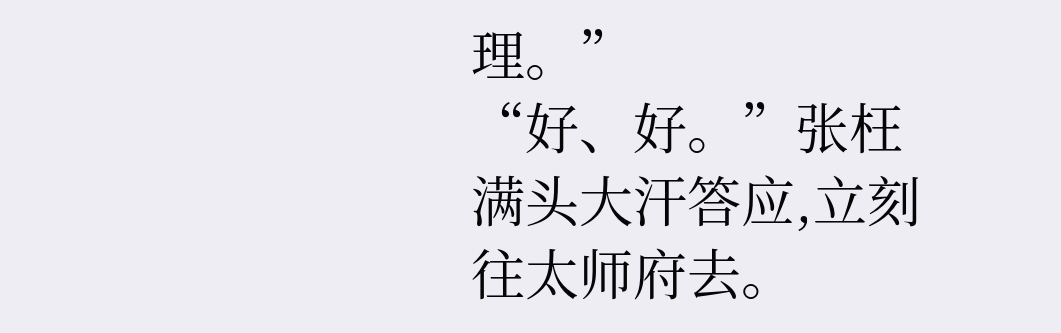理。”
“好、好。”张枉满头大汗答应,立刻往太师府去。